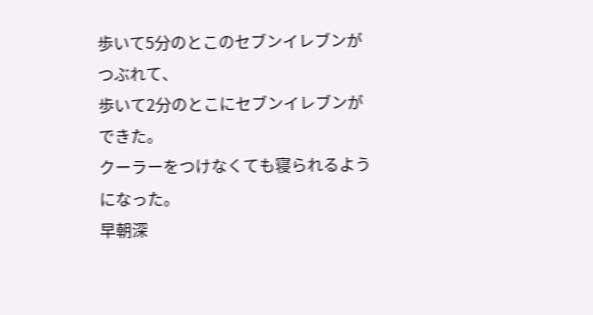歩いて5分のとこのセブンイレブンがつぶれて、
歩いて2分のとこにセブンイレブンができた。
クーラーをつけなくても寝られるようになった。
早朝深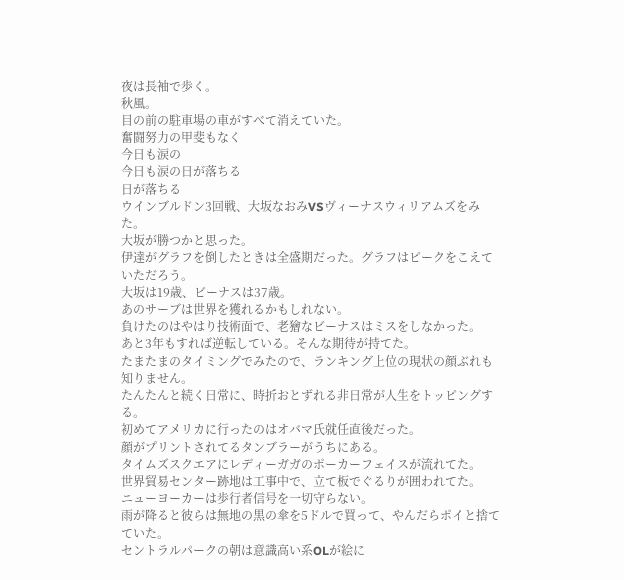夜は長袖で歩く。
秋風。
目の前の駐車場の車がすべて消えていた。
奮闘努力の甲斐もなく
今日も涙の
今日も涙の日が落ちる
日が落ちる
ウインブルドン3回戦、大坂なおみVSヴィーナスウィリアムズをみた。
大坂が勝つかと思った。
伊達がグラフを倒したときは全盛期だった。グラフはピークをこえていただろう。
大坂は19歳、ビーナスは37歳。
あのサーブは世界を獲れるかもしれない。
負けたのはやはり技術面で、老獪なビーナスはミスをしなかった。
あと3年もすれば逆転している。そんな期待が持てた。
たまたまのタイミングでみたので、ランキング上位の現状の顔ぶれも知りません。
たんたんと続く日常に、時折おとずれる非日常が人生をトッピングする。
初めてアメリカに行ったのはオバマ氏就任直後だった。
顔がプリントされてるタンブラーがうちにある。
タイムズスクエアにレディーガガのポーカーフェイスが流れてた。
世界貿易センター跡地は工事中で、立て板でぐるりが囲われてた。
ニューヨーカーは歩行者信号を一切守らない。
雨が降ると彼らは無地の黒の傘を5ドルで買って、やんだらポイと捨てていた。
セントラルパークの朝は意識高い系OLが絵に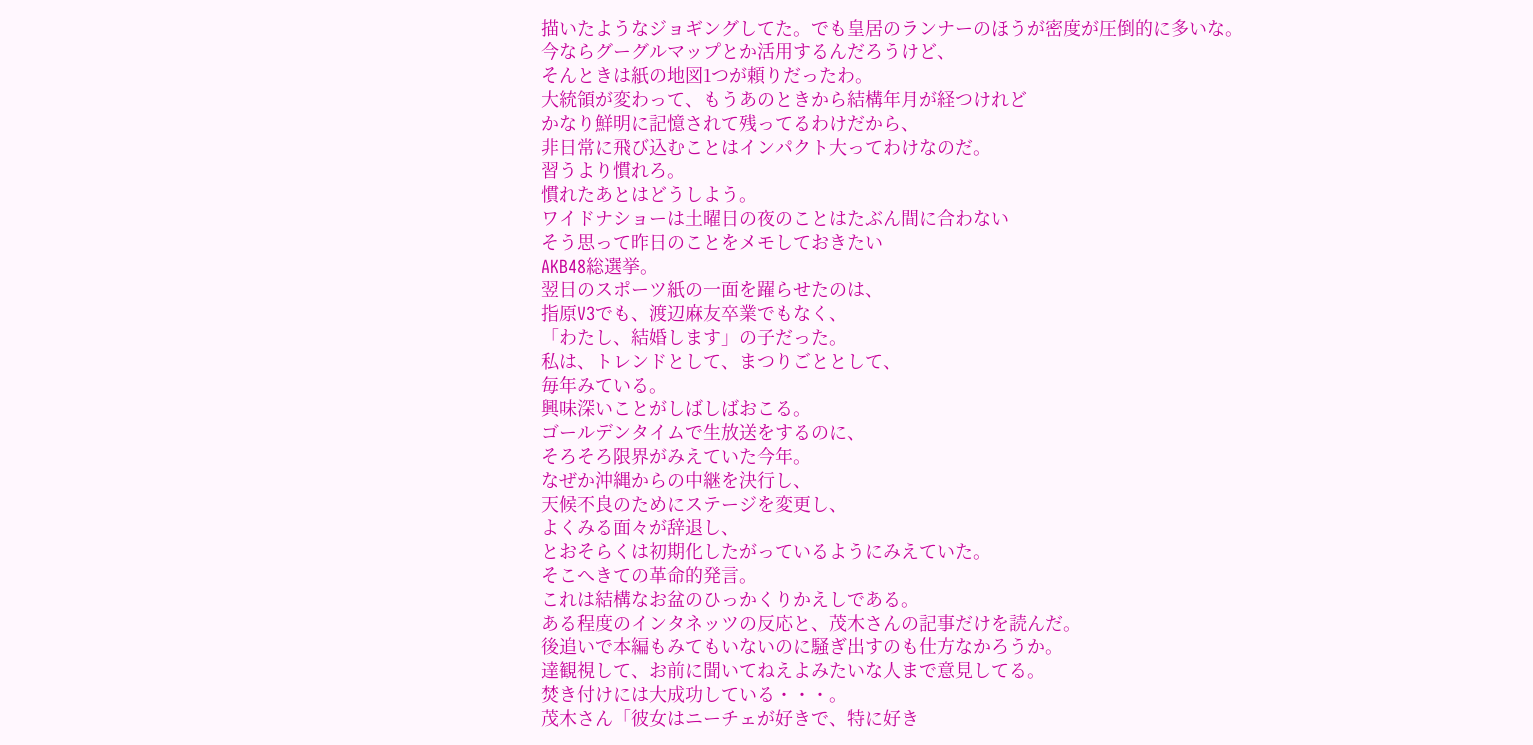描いたようなジョギングしてた。でも皇居のランナーのほうが密度が圧倒的に多いな。
今ならグーグルマップとか活用するんだろうけど、
そんときは紙の地図1つが頼りだったわ。
大統領が変わって、もうあのときから結構年月が経つけれど
かなり鮮明に記憶されて残ってるわけだから、
非日常に飛び込むことはインパクト大ってわけなのだ。
習うより慣れろ。
慣れたあとはどうしよう。
ワイドナショーは土曜日の夜のことはたぶん間に合わない
そう思って昨日のことをメモしておきたい
AKB48総選挙。
翌日のスポーツ紙の一面を躍らせたのは、
指原V3でも、渡辺麻友卒業でもなく、
「わたし、結婚します」の子だった。
私は、トレンドとして、まつりごととして、
毎年みている。
興味深いことがしばしばおこる。
ゴールデンタイムで生放送をするのに、
そろそろ限界がみえていた今年。
なぜか沖縄からの中継を決行し、
天候不良のためにステージを変更し、
よくみる面々が辞退し、
とおそらくは初期化したがっているようにみえていた。
そこへきての革命的発言。
これは結構なお盆のひっかくりかえしである。
ある程度のインタネッツの反応と、茂木さんの記事だけを読んだ。
後追いで本編もみてもいないのに騒ぎ出すのも仕方なかろうか。
達観視して、お前に聞いてねえよみたいな人まで意見してる。
焚き付けには大成功している・・・。
茂木さん「彼女はニーチェが好きで、特に好き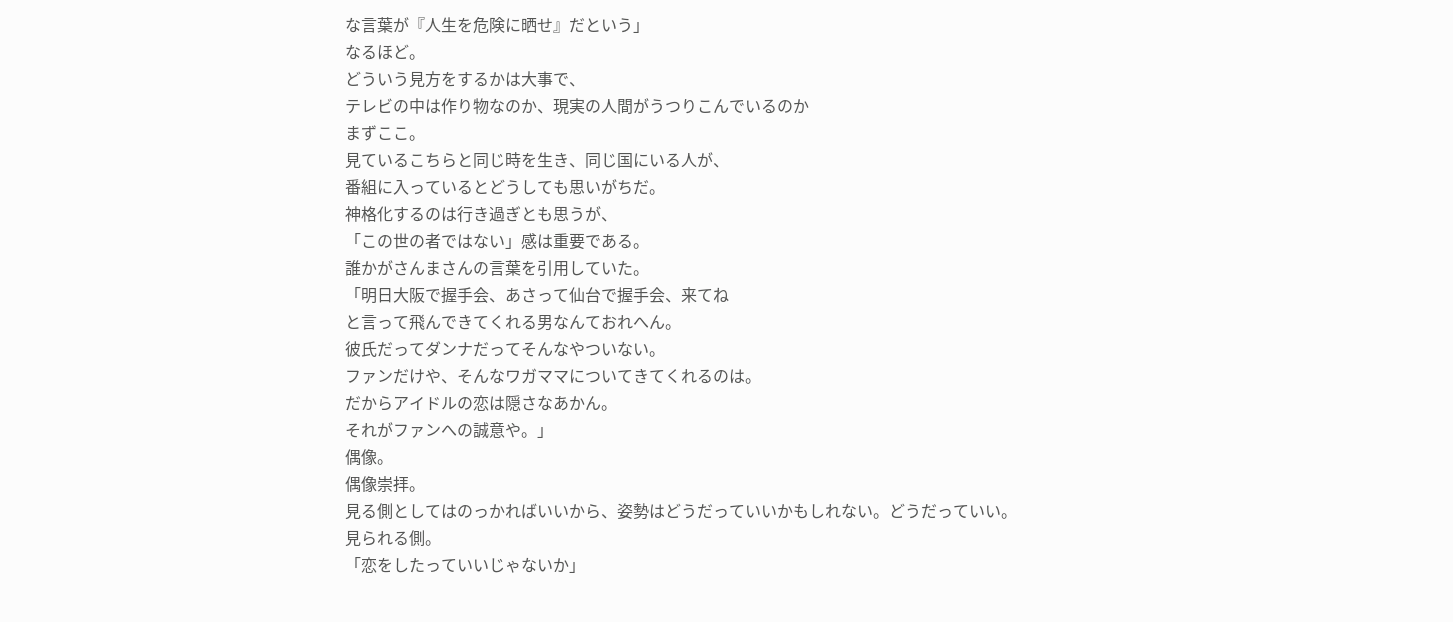な言葉が『人生を危険に晒せ』だという」
なるほど。
どういう見方をするかは大事で、
テレビの中は作り物なのか、現実の人間がうつりこんでいるのか
まずここ。
見ているこちらと同じ時を生き、同じ国にいる人が、
番組に入っているとどうしても思いがちだ。
神格化するのは行き過ぎとも思うが、
「この世の者ではない」感は重要である。
誰かがさんまさんの言葉を引用していた。
「明日大阪で握手会、あさって仙台で握手会、来てね
と言って飛んできてくれる男なんておれへん。
彼氏だってダンナだってそんなやついない。
ファンだけや、そんなワガママについてきてくれるのは。
だからアイドルの恋は隠さなあかん。
それがファンへの誠意や。」
偶像。
偶像崇拝。
見る側としてはのっかればいいから、姿勢はどうだっていいかもしれない。どうだっていい。
見られる側。
「恋をしたっていいじゃないか」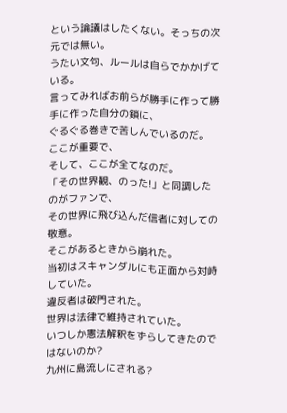という論議はしたくない。そっちの次元では無い。
うたい文句、ルールは自らでかかげている。
言ってみればお前らが勝手に作って勝手に作った自分の鎖に、
ぐるぐる巻きで苦しんでいるのだ。
ここが重要で、
そして、ここが全てなのだ。
「その世界観、のった!」と同調したのがファンで、
その世界に飛び込んだ信者に対しての敬意。
そこがあるときから崩れた。
当初はスキャンダルにも正面から対峙していた。
違反者は破門された。
世界は法律で維持されていた。
いつしか憲法解釈をずらしてきたのではないのか?
九州に島流しにされる?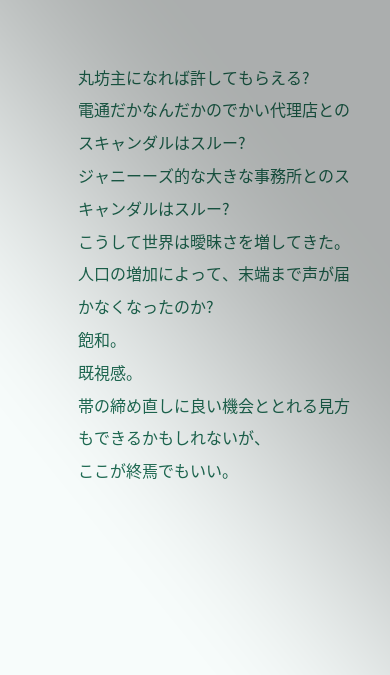丸坊主になれば許してもらえる?
電通だかなんだかのでかい代理店とのスキャンダルはスルー?
ジャニーーズ的な大きな事務所とのスキャンダルはスルー?
こうして世界は曖昧さを増してきた。
人口の増加によって、末端まで声が届かなくなったのか?
飽和。
既視感。
帯の締め直しに良い機会ととれる見方もできるかもしれないが、
ここが終焉でもいい。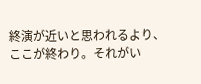終演が近いと思われるより、
ここが終わり。それがい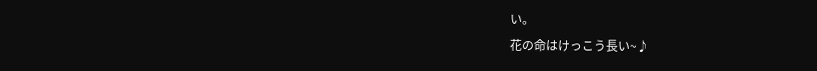い。
花の命はけっこう長い~♪